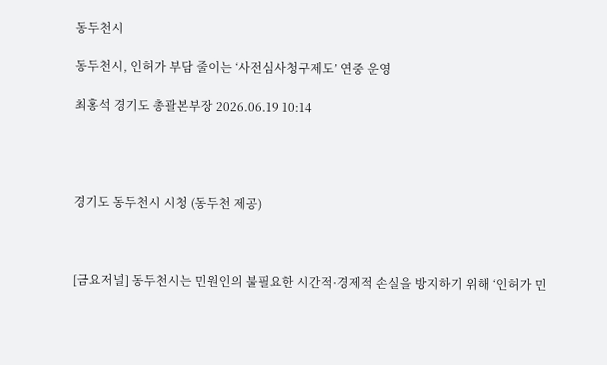동두천시

동두천시, 인허가 부담 줄이는 ‘사전심사청구제도’ 연중 운영

최홍석 경기도 총괄본부장 2026.06.19 10:14




경기도 동두천시 시청 (동두천 제공)



[금요저널] 동두천시는 민원인의 불필요한 시간적·경제적 손실을 방지하기 위해 ‘인허가 민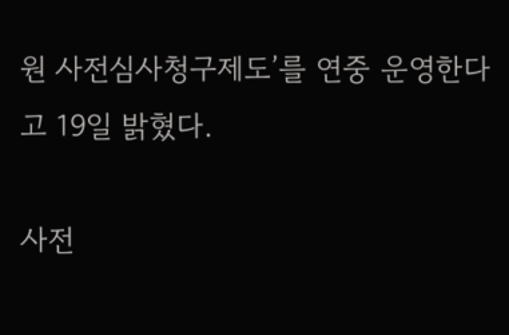원 사전심사청구제도’를 연중 운영한다고 19일 밝혔다.

사전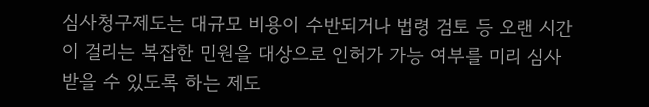심사청구제도는 대규모 비용이 수반되거나 법령 검토 등 오랜 시간이 걸리는 복잡한 민원을 대상으로 인허가 가능 여부를 미리 심사받을 수 있도록 하는 제도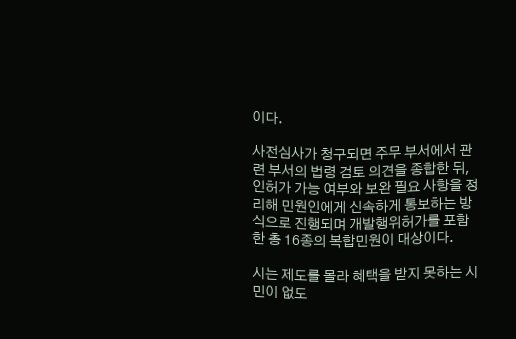이다.

사전심사가 청구되면 주무 부서에서 관련 부서의 법령 검토 의견을 종합한 뒤, 인허가 가능 여부와 보완 필요 사항을 정리해 민원인에게 신속하게 통보하는 방식으로 진행되며 개발행위허가를 포함한 총 16종의 복합민원이 대상이다.

시는 제도를 몰라 혜택을 받지 못하는 시민이 없도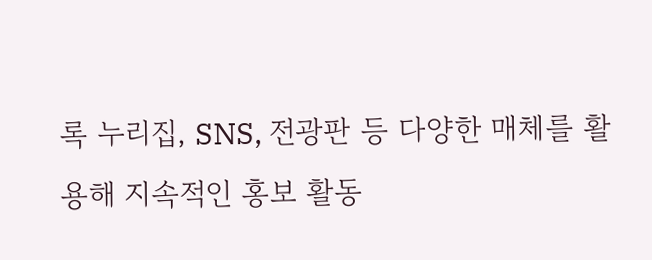록 누리집, SNS, 전광판 등 다양한 매체를 활용해 지속적인 홍보 활동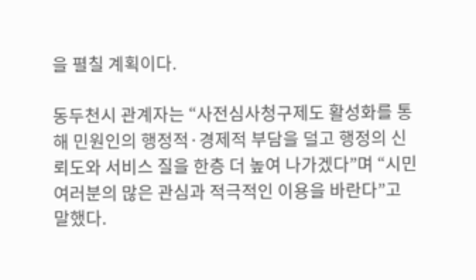을 펼칠 계획이다.

동두천시 관계자는 “사전심사청구제도 활성화를 통해 민원인의 행정적·경제적 부담을 덜고 행정의 신뢰도와 서비스 질을 한층 더 높여 나가겠다”며 “시민 여러분의 많은 관심과 적극적인 이용을 바란다”고 말했다.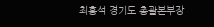최홍석 경기도 총괄본부장